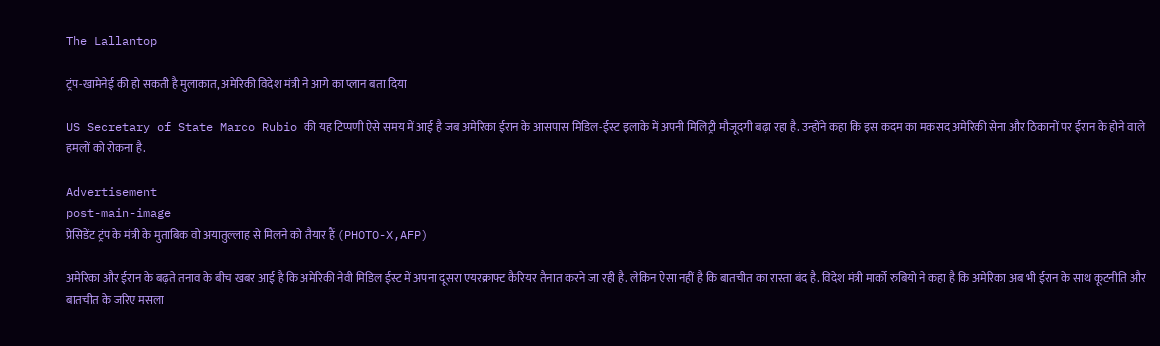The Lallantop

ट्रंप-खामेनेई की हो सकती है मुलाकात, अमेरिकी विदेश मंत्री ने आगे का प्लान बता दिया

US Secretary of State Marco Rubio की यह टिप्पणी ऐसे समय में आई है जब अमेरिका ईरान के आसपास मिडिल-ईस्ट इलाके में अपनी मिलिट्री मौजूदगी बढ़ा रहा है. उन्होंने कहा कि इस कदम का मकसद अमेरिकी सेना और ठिकानों पर ईरान के होने वाले हमलों को रोकना है.

Advertisement
post-main-image
प्रेसिडेंट ट्रंप के मंत्री के मुताबिक वो अयातुल्लाह से मिलने को तैयार हैं (PHOTO-X,AFP)

अमेरिका और ईरान के बढ़ते तनाव के बीच खबर आई है कि अमेरिकी नेवी मिडिल ईस्ट में अपना दूसरा एयरक्राफ्ट कैरियर तैनात करने जा रही है. लेकिन ऐसा नहीं है कि बातचीत का रास्ता बंद है. विदेश मंत्री मार्को रुबियो ने कहा है कि अमेरिका अब भी ईरान के साथ कूटनीति और बातचीत के जरिए मसला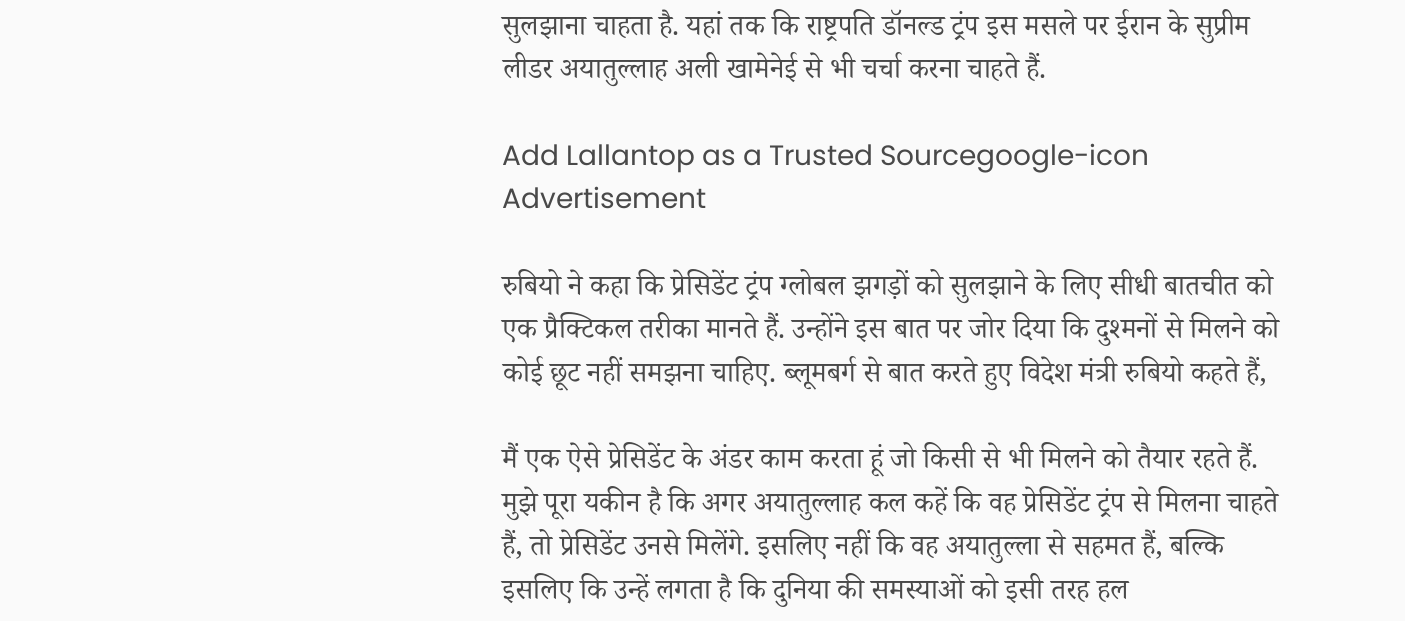सुलझाना चाहता है. यहां तक कि राष्ट्रपति डॉनल्ड ट्रंप इस मसले पर ईरान के सुप्रीम लीडर अयातुल्लाह अली खामेनेई से भी चर्चा करना चाहते हैं.

Add Lallantop as a Trusted Sourcegoogle-icon
Advertisement

रुबियो ने कहा कि प्रेसिडेंट ट्रंप ग्लोबल झगड़ों को सुलझाने के लिए सीधी बातचीत को एक प्रैक्टिकल तरीका मानते हैं. उन्होंने इस बात पर जोर दिया कि दुश्मनों से मिलने को कोई छूट नहीं समझना चाहिए. ब्लूमबर्ग से बात करते हुए विदेश मंत्री रुबियो कहते हैं,

मैं एक ऐसे प्रेसिडेंट के अंडर काम करता हूं जो किसी से भी मिलने को तैयार रहते हैं. मुझे पूरा यकीन है कि अगर अयातुल्लाह कल कहें कि वह प्रेसिडेंट ट्रंप से मिलना चाहते हैं, तो प्रेसिडेंट उनसे मिलेंगे. इसलिए नहीं कि वह अयातुल्ला से सहमत हैं, बल्कि इसलिए कि उन्हें लगता है कि दुनिया की समस्याओं को इसी तरह हल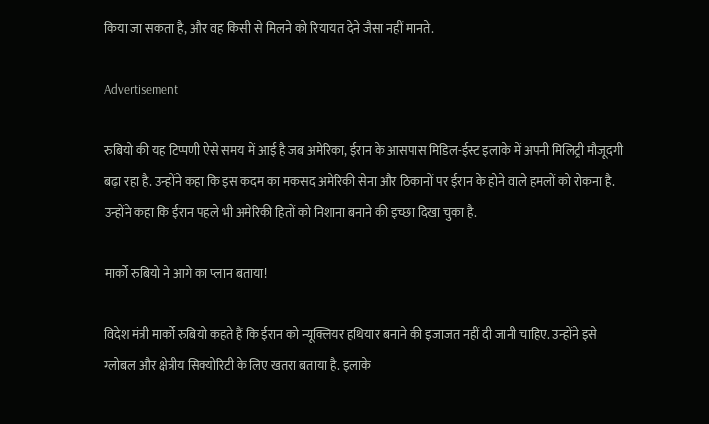किया जा सकता है, और वह किसी से मिलने को रियायत देने जैसा नहीं मानते.

Advertisement

रुबियो की यह टिप्पणी ऐसे समय में आई है जब अमेरिका, ईरान के आसपास मिडिल-ईस्ट इलाके में अपनी मिलिट्री मौजूदगी बढ़ा रहा है. उन्होंने कहा कि इस कदम का मकसद अमेरिकी सेना और ठिकानों पर ईरान के होने वाले हमलों को रोकना है. उन्होंने कहा कि ईरान पहले भी अमेरिकी हितों को निशाना बनाने की इच्छा दिखा चुका है.

मार्को रुबियो ने आगे का प्लान बताया!

विदेश मंत्री मार्को रुबियो कहते हैं कि ईरान को न्यूक्लियर हथियार बनाने की इजाजत नहीं दी जानी चाहिए. उन्होंने इसे ग्लोबल और क्षेत्रीय सिक्योरिटी के लिए खतरा बताया है. इलाके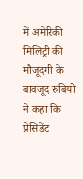में अमेरिकी मिलिट्री की मौजूदगी के बावजूद रुबियो ने कहा कि प्रेसिडेंट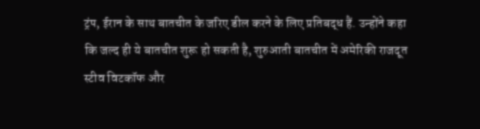ट्रंप, ईरान के साथ बातचीत के जरिए डील करने के लिए प्रतिबद्ध हैं. उन्होंने कहा कि जल्द ही ये बातचीत शुरू हो सकती है, शुरुआती बातचीत में अमेरिकी राजदूत स्टीव विटकॉफ और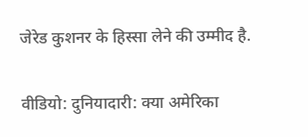जेरेड कुशनर के हिस्सा लेने की उम्मीद है.

वीडियो: दुनियादारी: क्या अमेरिका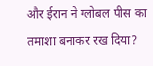और ईरान ने ग्लोबल पीस का तमाशा बनाकर रख दिया?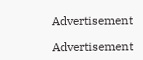Advertisement

Advertisement